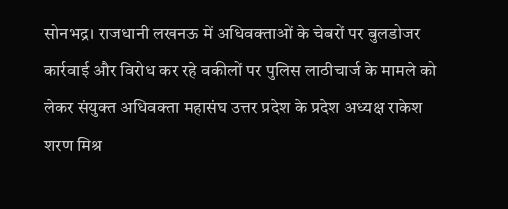सोनभद्र। राजधानी लखनऊ में अधिवक्ताओं के चेबरों पर बुलडोजर कार्रवाई और विरोध कर रहे वकीलों पर पुलिस लाठीचार्ज के मामले को लेकर संयुक्त अधिवक्ता महासंघ उत्तर प्रदेश के प्रदेश अध्यक्ष राकेश शरण मिश्र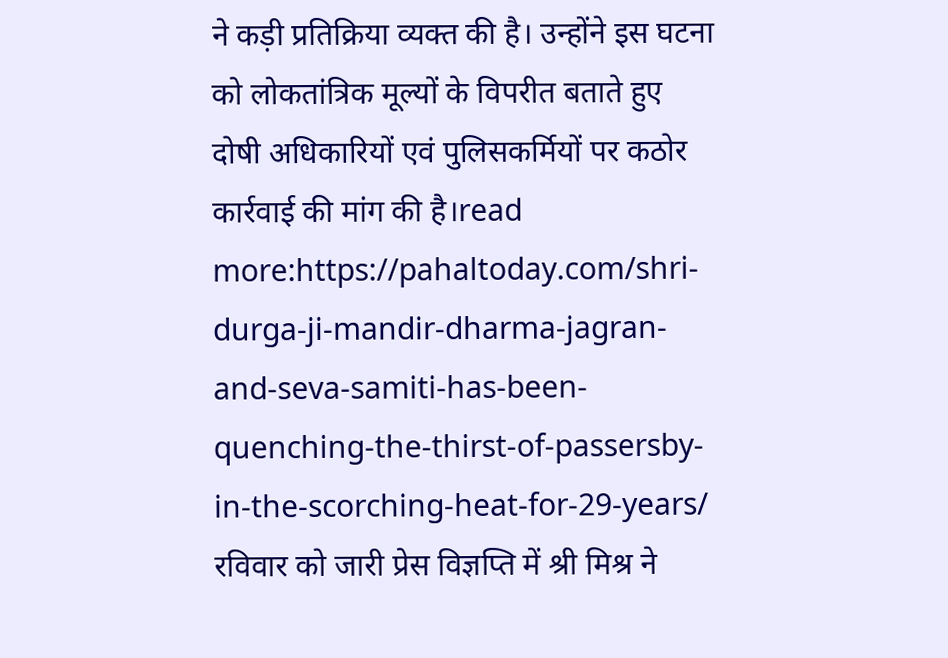ने कड़ी प्रतिक्रिया व्यक्त की है। उन्होंने इस घटना को लोकतांत्रिक मूल्यों के विपरीत बताते हुए दोषी अधिकारियों एवं पुलिसकर्मियों पर कठोर कार्रवाई की मांग की है।read more:https://pahaltoday.com/shri-durga-ji-mandir-dharma-jagran-and-seva-samiti-has-been-quenching-the-thirst-of-passersby-in-the-scorching-heat-for-29-years/
रविवार को जारी प्रेस विज्ञप्ति में श्री मिश्र ने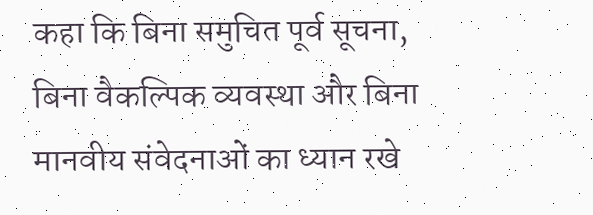कहा कि बिना समुचित पूर्व सूचना, बिना वैकल्पिक व्यवस्था और बिना मानवीय संवेदनाओं का ध्यान रखे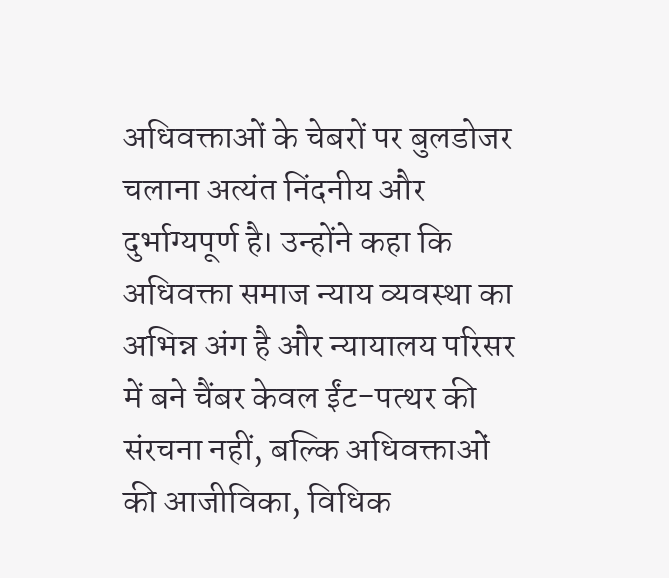अधिवक्ताओं के चेबरों पर बुलडोजर चलाना अत्यंत निंदनीय और दुर्भाग्यपूर्ण है। उन्होंने कहा कि अधिवक्ता समाज न्याय व्यवस्था का अभिन्न अंग है और न्यायालय परिसर में बने चैंबर केवल ईंट-पत्थर की संरचना नहीं, बल्कि अधिवक्ताओं की आजीविका, विधिक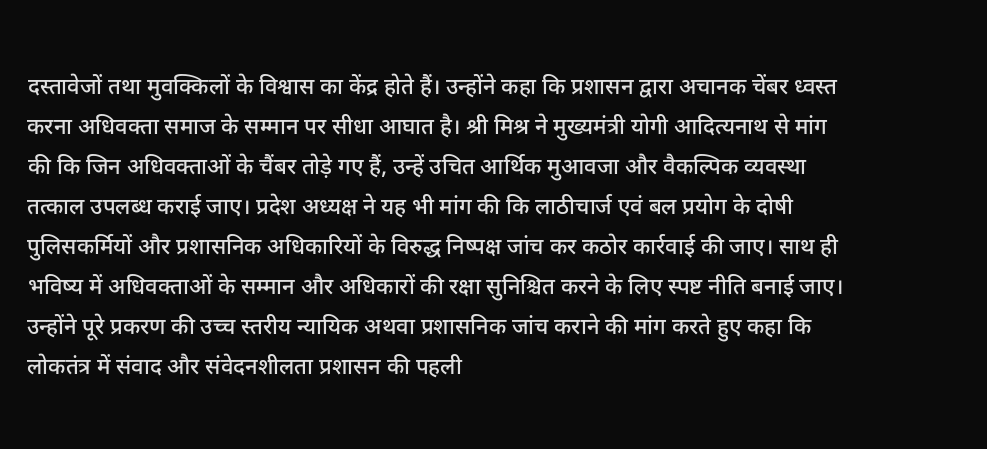दस्तावेजों तथा मुवक्किलों के विश्वास का केंद्र होते हैं। उन्होंने कहा कि प्रशासन द्वारा अचानक चेंबर ध्वस्त करना अधिवक्ता समाज के सम्मान पर सीधा आघात है। श्री मिश्र ने मुख्यमंत्री योगी आदित्यनाथ से मांग की कि जिन अधिवक्ताओं के चैंबर तोड़े गए हैं, उन्हें उचित आर्थिक मुआवजा और वैकल्पिक व्यवस्था तत्काल उपलब्ध कराई जाए। प्रदेश अध्यक्ष ने यह भी मांग की कि लाठीचार्ज एवं बल प्रयोग के दोषी पुलिसकर्मियों और प्रशासनिक अधिकारियों के विरुद्ध निष्पक्ष जांच कर कठोर कार्रवाई की जाए। साथ ही भविष्य में अधिवक्ताओं के सम्मान और अधिकारों की रक्षा सुनिश्चित करने के लिए स्पष्ट नीति बनाई जाए। उन्होंने पूरे प्रकरण की उच्च स्तरीय न्यायिक अथवा प्रशासनिक जांच कराने की मांग करते हुए कहा कि लोकतंत्र में संवाद और संवेदनशीलता प्रशासन की पहली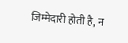जिम्मेदारी होती है, न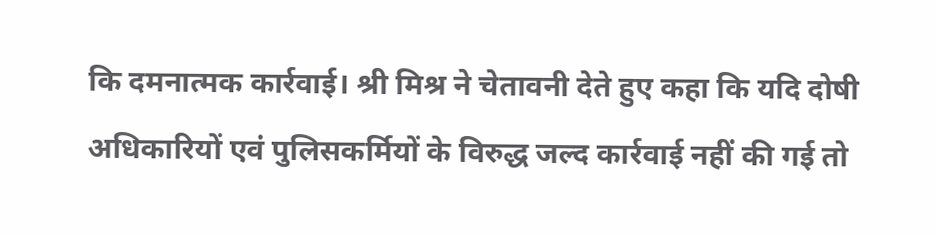कि दमनात्मक कार्रवाई। श्री मिश्र ने चेतावनी देते हुए कहा कि यदि दोषी अधिकारियों एवं पुलिसकर्मियों के विरुद्ध जल्द कार्रवाई नहीं की गई तो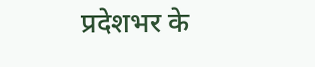प्रदेशभर के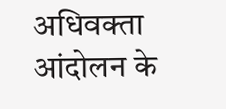अधिवक्ता आंदोलन के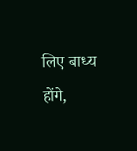लिए बाध्य होंगे,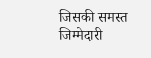जिसकी समस्त जिम्मेदारी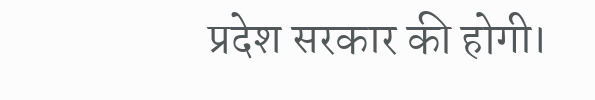प्रदेश सरकार की होगी।